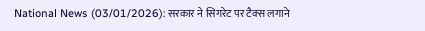National News (03/01/2026): सरकार ने सिगरेट पर टैक्स लगाने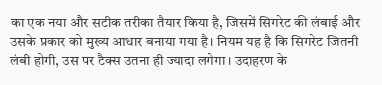का एक नया और सटीक तरीका तैयार किया है, जिसमें सिगरेट की लंबाई और उसके प्रकार को मुख्य आधार बनाया गया है। नियम यह है कि सिगरेट जितनी लंबी होगी, उस पर टैक्स उतना ही ज्यादा लगेगा। उदाहरण के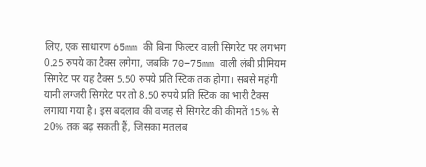लिए, एक साधारण 65mm की बिना फिल्टर वाली सिगरेट पर लगभग 0.25 रुपये का टैक्स लगेगा, जबकि 70–75mm वाली लंबी प्रीमियम सिगरेट पर यह टैक्स 5.50 रुपये प्रति स्टिक तक होगा। सबसे महंगी यानी लग्जरी सिगरेट पर तो 8.50 रुपये प्रति स्टिक का भारी टैक्स लगाया गया है। इस बदलाव की वजह से सिगरेट की कीमतें 15% से 20% तक बढ़ सकती हैं, जिसका मतलब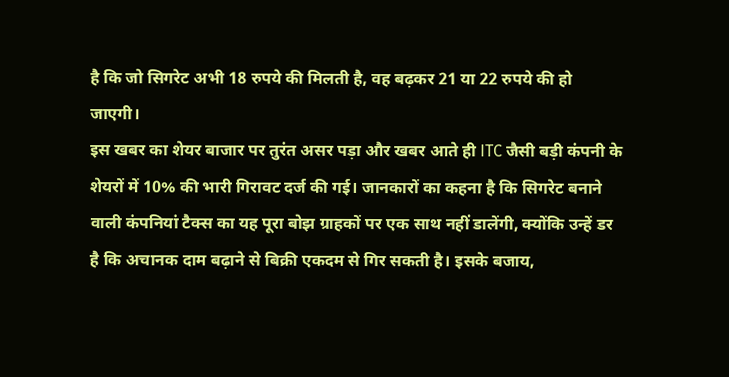है कि जो सिगरेट अभी 18 रुपये की मिलती है, वह बढ़कर 21 या 22 रुपये की हो जाएगी।
इस खबर का शेयर बाजार पर तुरंत असर पड़ा और खबर आते ही ITC जैसी बड़ी कंपनी के शेयरों में 10% की भारी गिरावट दर्ज की गई। जानकारों का कहना है कि सिगरेट बनाने वाली कंपनियां टैक्स का यह पूरा बोझ ग्राहकों पर एक साथ नहीं डालेंगी, क्योंकि उन्हें डर है कि अचानक दाम बढ़ाने से बिक्री एकदम से गिर सकती है। इसके बजाय,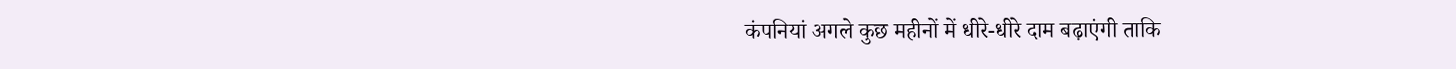कंपनियां अगले कुछ महीनों में धीरे-धीरे दाम बढ़ाएंगी ताकि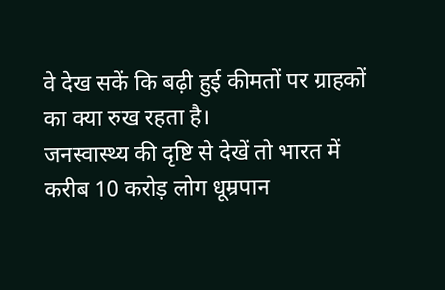वे देख सकें कि बढ़ी हुई कीमतों पर ग्राहकों का क्या रुख रहता है।
जनस्वास्थ्य की दृष्टि से देखें तो भारत में करीब 10 करोड़ लोग धूम्रपान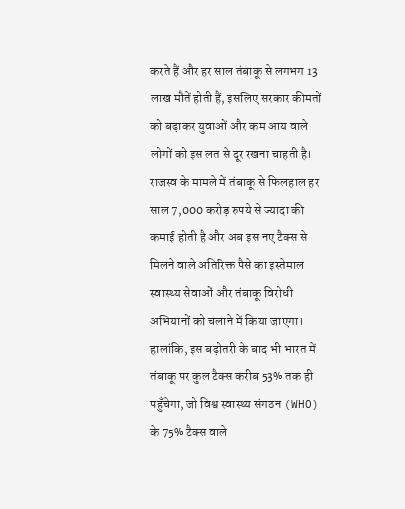करते हैं और हर साल तंबाकू से लगभग 13 लाख मौतें होती हैं, इसलिए सरकार कीमतों को बढ़ाकर युवाओं और कम आय वाले लोगों को इस लत से दूर रखना चाहती है। राजस्व के मामले में तंबाकू से फिलहाल हर साल 7,000 करोड़ रुपये से ज्यादा की कमाई होती है और अब इस नए टैक्स से मिलने वाले अतिरिक्त पैसे का इस्तेमाल स्वास्थ्य सेवाओं और तंबाकू विरोधी अभियानों को चलाने में किया जाएगा। हालांकि, इस बढ़ोतरी के बाद भी भारत में तंबाकू पर कुल टैक्स करीब 53% तक ही पहुँचेगा, जो विश्व स्वास्थ्य संगठन (WHO) के 75% टैक्स वाले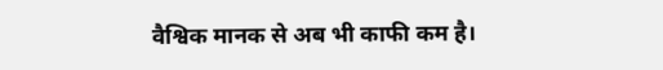वैश्विक मानक से अब भी काफी कम है।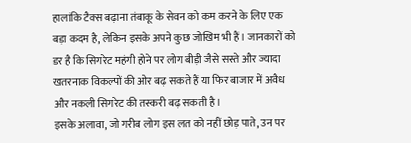हालांकि टैक्स बढ़ाना तंबाकू के सेवन को कम करने के लिए एक बड़ा कदम है, लेकिन इसके अपने कुछ जोखिम भी हैं। जानकारों को डर है कि सिगरेट महंगी होने पर लोग बीड़ी जैसे सस्ते और ज्यादा खतरनाक विकल्पों की ओर बढ़ सकते हैं या फिर बाजार में अवैध और नकली सिगरेट की तस्करी बढ़ सकती है।
इसके अलावा, जो गरीब लोग इस लत को नहीं छोड़ पाते, उन पर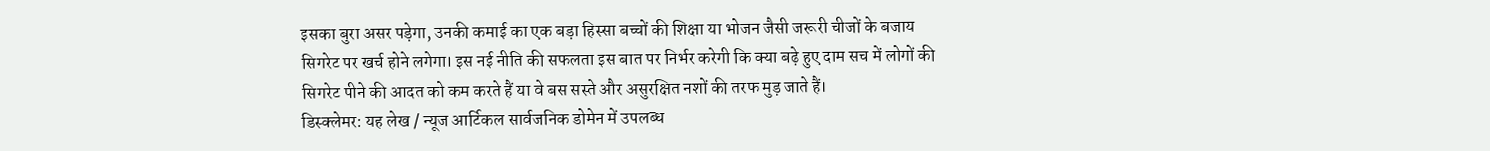इसका बुरा असर पड़ेगा, उनकी कमाई का एक बड़ा हिस्सा बच्चों की शिक्षा या भोजन जैसी जरूरी चीजों के बजाय सिगरेट पर खर्च होने लगेगा। इस नई नीति की सफलता इस बात पर निर्भर करेगी कि क्या बढ़े हुए दाम सच में लोगों की सिगरेट पीने की आदत को कम करते हैं या वे बस सस्ते और असुरक्षित नशों की तरफ मुड़ जाते हैं।
डिस्क्लेमर: यह लेख / न्यूज आर्टिकल सार्वजनिक डोमेन में उपलब्ध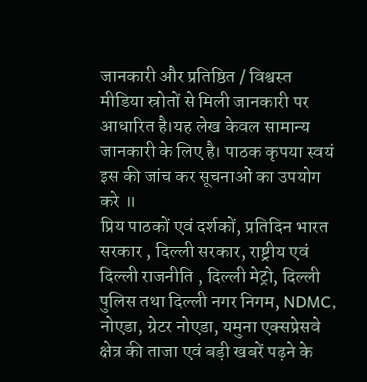जानकारी और प्रतिष्ठित / विश्वस्त मीडिया स्रोतों से मिली जानकारी पर आधारित है।यह लेख केवल सामान्य जानकारी के लिए है। पाठक कृपया स्वयं इस की जांच कर सूचनाओं का उपयोग करे ॥
प्रिय पाठकों एवं दर्शकों, प्रतिदिन भारत सरकार , दिल्ली सरकार, राष्ट्रीय एवं दिल्ली राजनीति , दिल्ली मेट्रो, दिल्ली पुलिस तथा दिल्ली नगर निगम, NDMC, नोएडा, ग्रेटर नोएडा, यमुना एक्सप्रेसवे क्षेत्र की ताजा एवं बड़ी खबरें पढ़ने के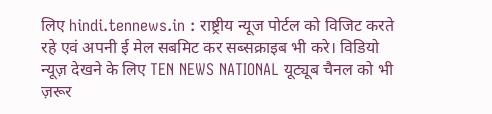लिए hindi.tennews.in : राष्ट्रीय न्यूज पोर्टल को विजिट करते रहे एवं अपनी ई मेल सबमिट कर सब्सक्राइब भी करे। विडियो न्यूज़ देखने के लिए TEN NEWS NATIONAL यूट्यूब चैनल को भी ज़रूर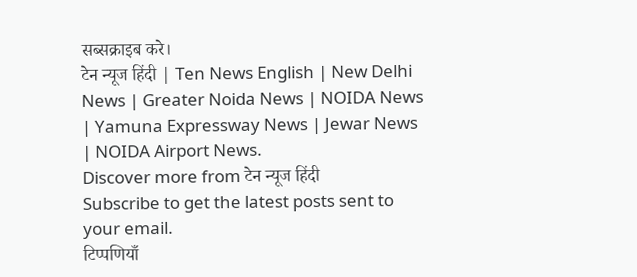सब्सक्राइब करे।
टेन न्यूज हिंदी | Ten News English | New Delhi News | Greater Noida News | NOIDA News | Yamuna Expressway News | Jewar News | NOIDA Airport News.
Discover more from टेन न्यूज हिंदी
Subscribe to get the latest posts sent to your email.
टिप्पणियाँ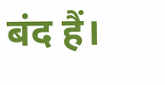बंद हैं।